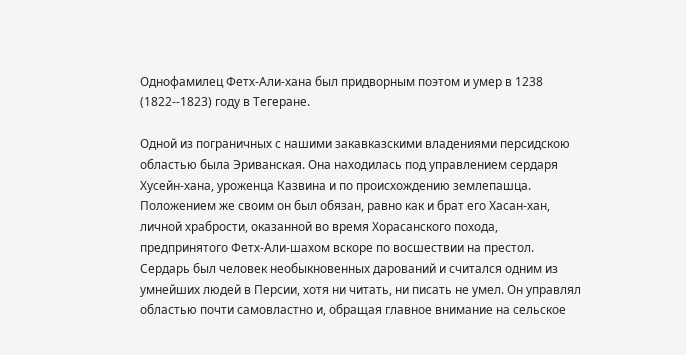Однофамилец Фетх-Али-хана был придворным поэтом и умер в 1238 (1822--1823) году в Тегеране.

Одной из пограничных с нашими закавказскими владениями персидскою областью была Эриванская. Она находилась под управлением сердаря Хусейн-хана, уроженца Казвина и по происхождению землепашца. Положением же своим он был обязан, равно как и брат его Хасан-хан, личной храбрости, оказанной во время Хорасанского похода, предпринятого Фетх-Али-шахом вскоре по восшествии на престол. Сердарь был человек необыкновенных дарований и считался одним из умнейших людей в Персии, хотя ни читать, ни писать не умел. Он управлял областью почти самовластно и, обращая главное внимание на сельское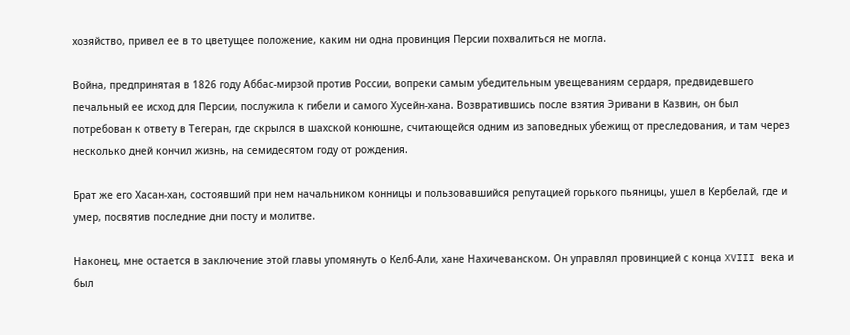хозяйство, привел ее в то цветущее положение, каким ни одна провинция Персии похвалиться не могла.

Война, предпринятая в 1826 году Аббас-мирзой против России, вопреки самым убедительным увещеваниям сердаря, предвидевшего печальный ее исход для Персии, послужила к гибели и самого Хусейн-хана. Возвратившись после взятия Эривани в Казвин, он был потребован к ответу в Тегеран, где скрылся в шахской конюшне, считающейся одним из заповедных убежищ от преследования, и там через несколько дней кончил жизнь, на семидесятом году от рождения.

Брат же его Хасан-хан, состоявший при нем начальником конницы и пользовавшийся репутацией горького пьяницы, ушел в Кербелай, где и умер, посвятив последние дни посту и молитве.

Наконец, мне остается в заключение этой главы упомянуть о Келб-Али, хане Нахичеванском. Он управлял провинцией с конца XVIII века и был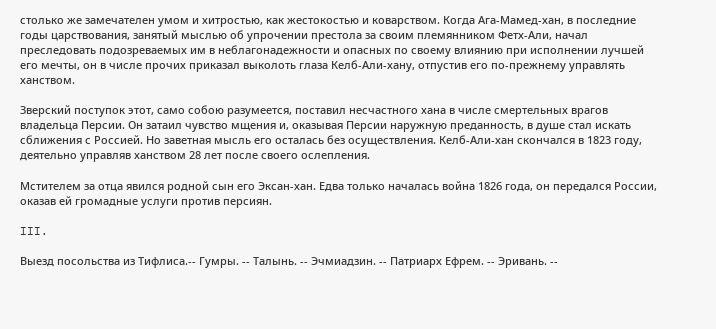столько же замечателен умом и хитростью, как жестокостью и коварством. Когда Ага-Мамед-хан, в последние годы царствования, занятый мыслью об упрочении престола за своим племянником Фетх-Али, начал преследовать подозреваемых им в неблагонадежности и опасных по своему влиянию при исполнении лучшей его мечты, он в числе прочих приказал выколоть глаза Келб-Али-хану, отпустив его по-прежнему управлять ханством.

Зверский поступок этот, само собою разумеется, поставил несчастного хана в числе смертельных врагов владельца Персии. Он затаил чувство мщения и, оказывая Персии наружную преданность, в душе стал искать сближения с Россией. Но заветная мысль его осталась без осуществления. Келб-Али-хан скончался в 1823 году, деятельно управляв ханством 28 лет после своего ослепления.

Мстителем за отца явился родной сын его Эксан-хан. Едва только началась война 1826 года, он передался России, оказав ей громадные услуги против персиян.

III.

Выезд посольства из Тифлиса.-- Гумры. -- Талынь. -- Эчмиадзин. -- Патриарх Ефрем. -- Эривань. --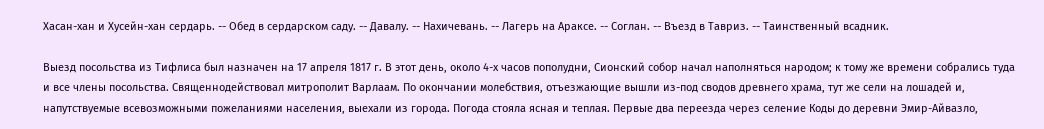Хасан-хан и Хусейн-хан сердарь. -- Обед в сердарском саду. -- Давалу. -- Нахичевань. -- Лагерь на Араксе. -- Соглан. -- Въезд в Тавриз. -- Таинственный всадник.

Выезд посольства из Тифлиса был назначен на 17 апреля 1817 г. В этот день, около 4-х часов пополудни, Сионский собор начал наполняться народом; к тому же времени собрались туда и все члены посольства. Священнодействовал митрополит Варлаам. По окончании молебствия, отъезжающие вышли из-под сводов древнего храма, тут же сели на лошадей и, напутствуемые всевозможными пожеланиями населения, выехали из города. Погода стояла ясная и теплая. Первые два переезда через селение Коды до деревни Эмир-Айвазло,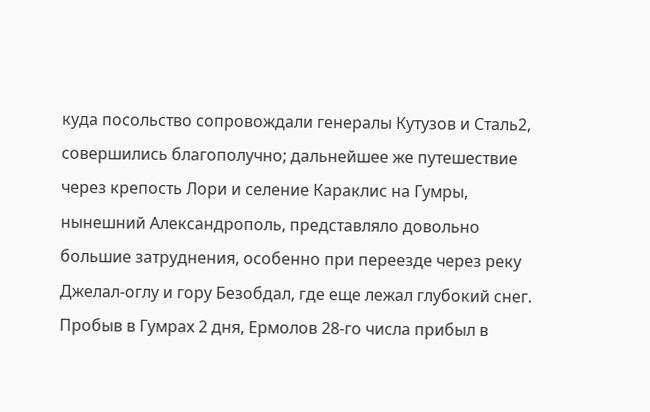куда посольство сопровождали генералы Кутузов и Сталь2, совершились благополучно; дальнейшее же путешествие через крепость Лори и селение Караклис на Гумры, нынешний Александрополь, представляло довольно большие затруднения, особенно при переезде через реку Джелал-оглу и гору Безобдал, где еще лежал глубокий снег. Пробыв в Гумрах 2 дня, Ермолов 28-го числа прибыл в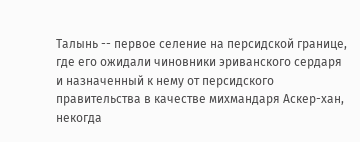Талынь -- первое селение на персидской границе, где его ожидали чиновники эриванского сердаря и назначенный к нему от персидского правительства в качестве михмандаря Аскер-хан, некогда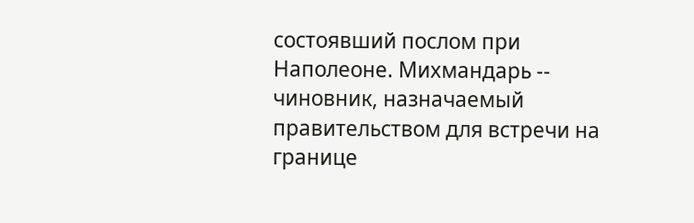состоявший послом при Наполеоне. Михмандарь -- чиновник, назначаемый правительством для встречи на границе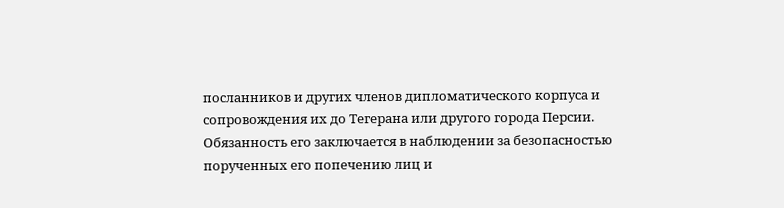посланников и других членов дипломатического корпуса и сопровождения их до Тегерана или другого города Персии. Обязанность его заключается в наблюдении за безопасностью порученных его попечению лиц и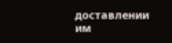доставлении им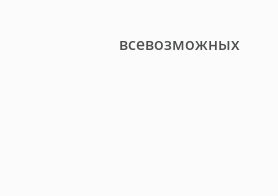всевозможных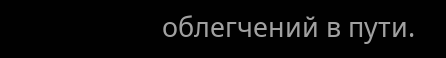облегчений в пути.